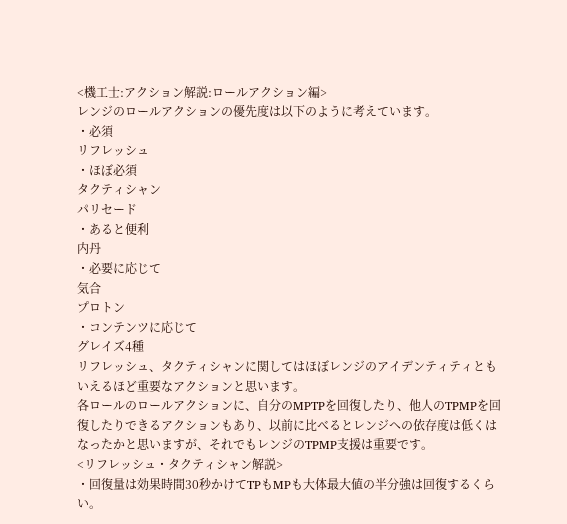<機工士:アクション解説:ロールアクション編>
レンジのロールアクションの優先度は以下のように考えています。
・必須
リフレッシュ
・ほぼ必須
タクティシャン
パリセード
・あると便利
内丹
・必要に応じて
気合
プロトン
・コンテンツに応じて
グレイズ4種
リフレッシュ、タクティシャンに関してはほぼレンジのアイデンティティともいえるほど重要なアクションと思います。
各ロールのロールアクションに、自分のMPTPを回復したり、他人のTPMPを回復したりできるアクションもあり、以前に比べるとレンジへの依存度は低くはなったかと思いますが、それでもレンジのTPMP支援は重要です。
<リフレッシュ・タクティシャン解説>
・回復量は効果時間30秒かけてTPもMPも大体最大値の半分強は回復するくらい。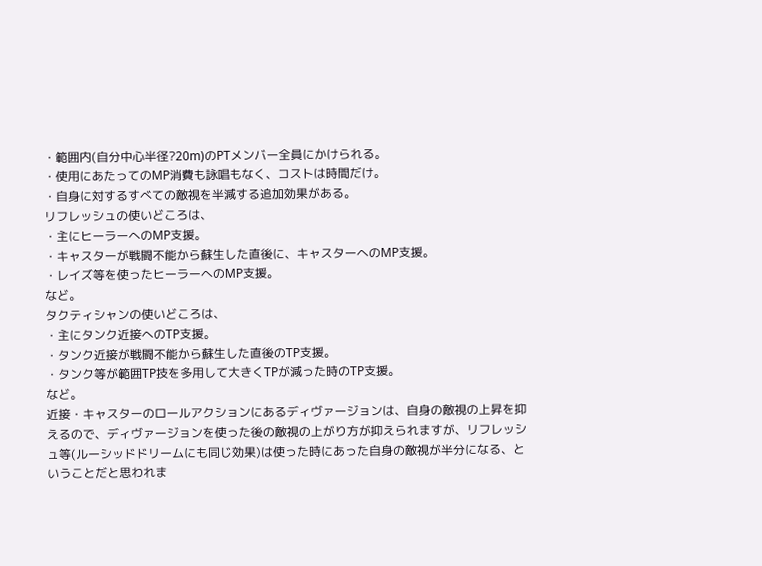・範囲内(自分中心半径?20m)のPTメンバー全員にかけられる。
・使用にあたってのMP消費も詠唱もなく、コストは時間だけ。
・自身に対するすべての敵視を半減する追加効果がある。
リフレッシュの使いどころは、
・主にヒーラーへのMP支援。
・キャスターが戦闘不能から蘇生した直後に、キャスターへのMP支援。
・レイズ等を使ったヒーラーへのMP支援。
など。
タクティシャンの使いどころは、
・主にタンク近接へのTP支援。
・タンク近接が戦闘不能から蘇生した直後のTP支援。
・タンク等が範囲TP技を多用して大きくTPが減った時のTP支援。
など。
近接・キャスターのロールアクションにあるディヴァージョンは、自身の敵視の上昇を抑えるので、ディヴァージョンを使った後の敵視の上がり方が抑えられますが、リフレッシュ等(ルーシッドドリームにも同じ効果)は使った時にあった自身の敵視が半分になる、ということだと思われま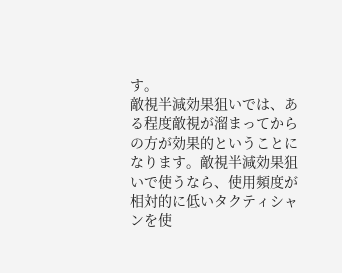す。
敵視半減効果狙いでは、ある程度敵視が溜まってからの方が効果的ということになります。敵視半減効果狙いで使うなら、使用頻度が相対的に低いタクティシャンを使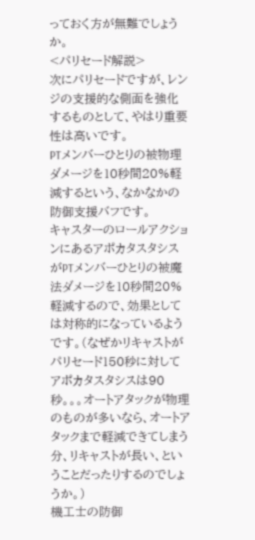っておく方が無難でしょうか。
<パリセード解説>
次にパリセードですが、レンジの支援的な側面を強化するものとして、やはり重要性は高いです。
PTメンバーひとりの被物理ダメージを10秒間20%軽減するという、なかなかの防御支援バフです。
キャスターのロールアクションにあるアポカタスタシスがPTメンバーひとりの被魔法ダメージを10秒間20%軽減するので、効果としては対称的になっているようです。(なぜかリキャストがパリセード150秒に対してアポカタスタシスは90秒。。。オートアタックが物理のものが多いなら、オートアタックまで軽減できてしまう分、リキャストが長い、ということだったりするのでしょうか。)
機工士の防御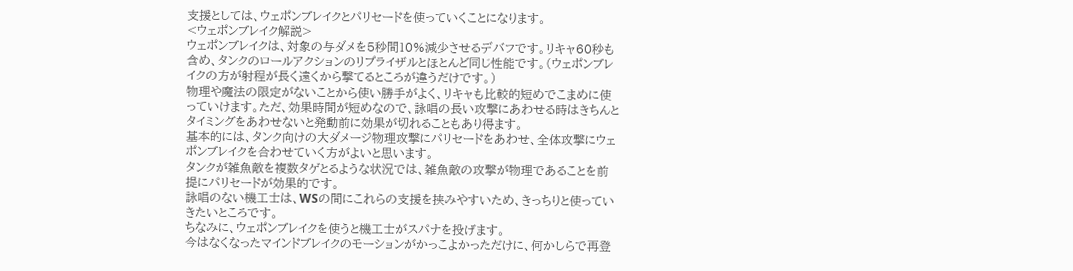支援としては、ウェポンブレイクとパリセードを使っていくことになります。
<ウェポンブレイク解説>
ウェポンブレイクは、対象の与ダメを5秒間10%減少させるデバフです。リキャ60秒も含め、タンクのロールアクションのリプライザルとほとんど同じ性能です。(ウェポンブレイクの方が射程が長く遠くから撃てるところが違うだけです。)
物理や魔法の限定がないことから使い勝手がよく、リキャも比較的短めでこまめに使っていけます。ただ、効果時間が短めなので、詠唱の長い攻撃にあわせる時はきちんとタイミングをあわせないと発動前に効果が切れることもあり得ます。
基本的には、タンク向けの大ダメージ物理攻撃にパリセードをあわせ、全体攻撃にウェポンブレイクを合わせていく方がよいと思います。
タンクが雑魚敵を複数タゲとるような状況では、雑魚敵の攻撃が物理であることを前提にパリセードが効果的です。
詠唱のない機工士は、WSの間にこれらの支援を挟みやすいため、きっちりと使っていきたいところです。
ちなみに、ウェポンブレイクを使うと機工士がスパナを投げます。
今はなくなったマインドブレイクのモーションがかっこよかっただけに、何かしらで再登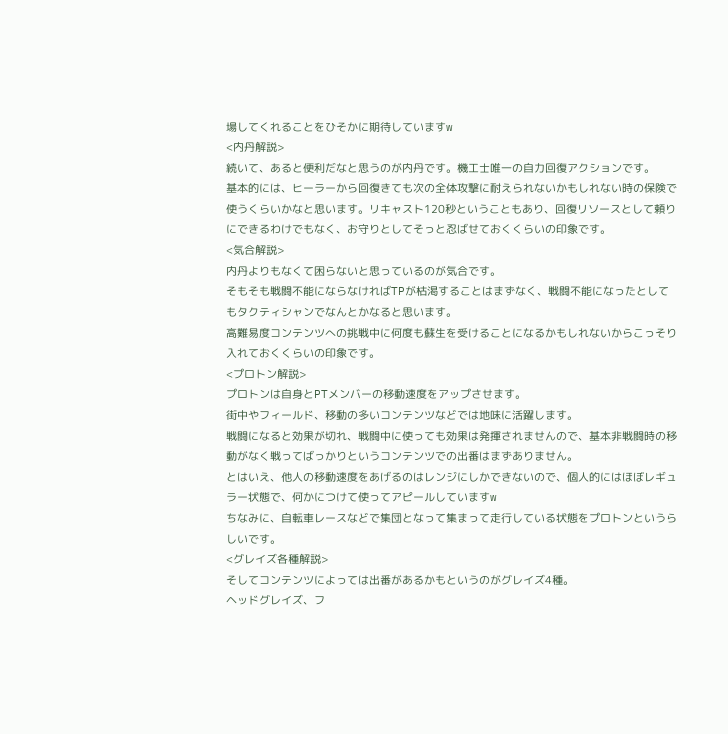場してくれることをひそかに期待していますw
<内丹解説>
続いて、あると便利だなと思うのが内丹です。機工士唯一の自力回復アクションです。
基本的には、ヒーラーから回復きても次の全体攻撃に耐えられないかもしれない時の保険で使うくらいかなと思います。リキャスト120秒ということもあり、回復リソースとして頼りにできるわけでもなく、お守りとしてそっと忍ばせておくくらいの印象です。
<気合解説>
内丹よりもなくて困らないと思っているのが気合です。
そもそも戦闘不能にならなければTPが枯渇することはまずなく、戦闘不能になったとしてもタクティシャンでなんとかなると思います。
高難易度コンテンツへの挑戦中に何度も蘇生を受けることになるかもしれないからこっそり入れておくくらいの印象です。
<プロトン解説>
プロトンは自身とPTメンバーの移動速度をアップさせます。
街中やフィールド、移動の多いコンテンツなどでは地味に活躍します。
戦闘になると効果が切れ、戦闘中に使っても効果は発揮されませんので、基本非戦闘時の移動がなく戦ってばっかりというコンテンツでの出番はまずありません。
とはいえ、他人の移動速度をあげるのはレンジにしかできないので、個人的にはほぼレギュラー状態で、何かにつけて使ってアピールしていますw
ちなみに、自転車レースなどで集団となって集まって走行している状態をプロトンというらしいです。
<グレイズ各種解説>
そしてコンテンツによっては出番があるかもというのがグレイズ4種。
ヘッドグレイズ、フ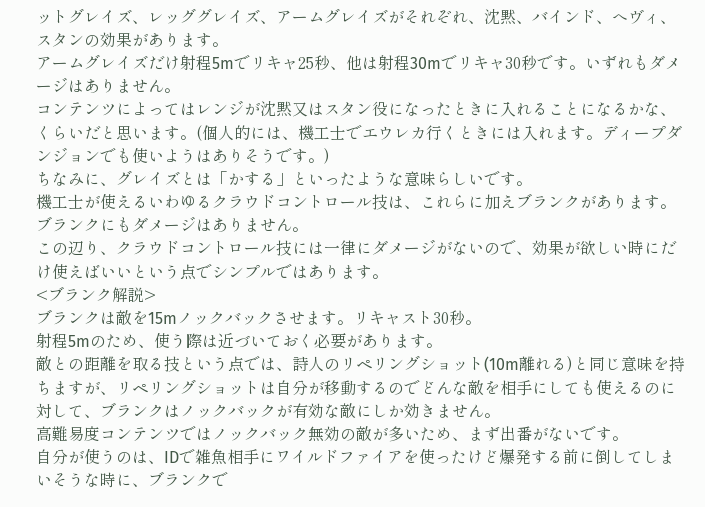ットグレイズ、レッググレイズ、アームグレイズがそれぞれ、沈黙、バインド、へヴィ、スタンの効果があります。
アームグレイズだけ射程5mでリキャ25秒、他は射程30mでリキャ30秒です。いずれもダメージはありません。
コンテンツによってはレンジが沈黙又はスタン役になったときに入れることになるかな、くらいだと思います。(個人的には、機工士でエウレカ行くときには入れます。ディープダンジョンでも使いようはありそうです。)
ちなみに、グレイズとは「かする」といったような意味らしいです。
機工士が使えるいわゆるクラウドコントロール技は、これらに加えブランクがあります。ブランクにもダメージはありません。
この辺り、クラウドコントロール技には一律にダメージがないので、効果が欲しい時にだけ使えばいいという点でシンプルではあります。
<ブランク解説>
ブランクは敵を15mノックバックさせます。リキャスト30秒。
射程5mのため、使う際は近づいておく必要があります。
敵との距離を取る技という点では、詩人のリペリングショット(10m離れる)と同じ意味を持ちますが、リペリングショットは自分が移動するのでどんな敵を相手にしても使えるのに対して、ブランクはノックバックが有効な敵にしか効きません。
高難易度コンテンツではノックバック無効の敵が多いため、まず出番がないです。
自分が使うのは、IDで雑魚相手にワイルドファイアを使ったけど爆発する前に倒してしまいそうな時に、ブランクで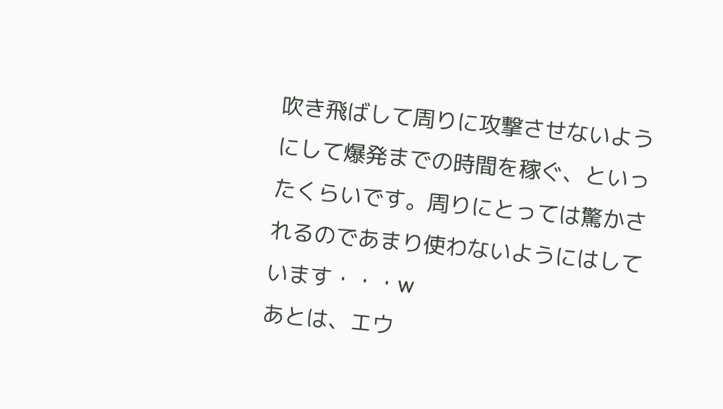吹き飛ばして周りに攻撃させないようにして爆発までの時間を稼ぐ、といったくらいです。周りにとっては驚かされるのであまり使わないようにはしています・・・w
あとは、エウ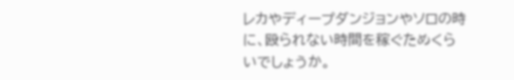レカやディープダンジョンやソロの時に、殴られない時間を稼ぐためくらいでしょうか。